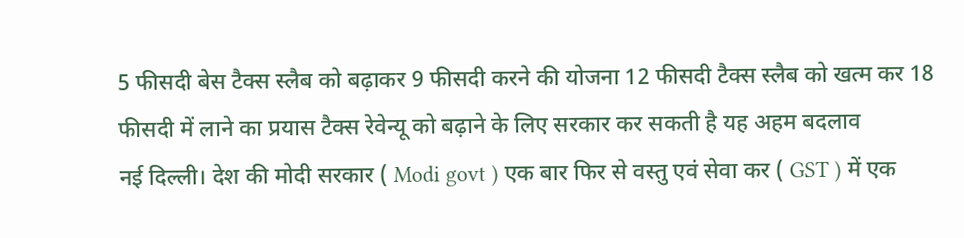5 फीसदी बेस टैक्स स्लैब को बढ़ाकर 9 फीसदी करने की योजना 12 फीसदी टैक्स स्लैब को खत्म कर 18 फीसदी में लाने का प्रयास टैक्स रेवेन्यू को बढ़ाने के लिए सरकार कर सकती है यह अहम बदलाव
नई दिल्ली। देश की मोदी सरकार ( Modi govt ) एक बार फिर से वस्तु एवं सेवा कर ( GST ) में एक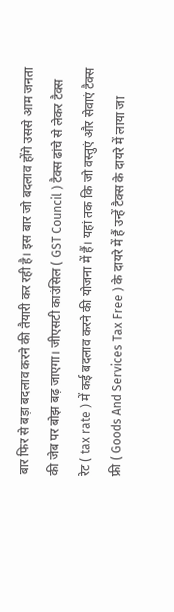बार फिर से बड़ा बदलाव करने की तैयारी कर रही है। इस बार जो बदलाव होंगे उससे आम जनता की जेब पर बोझ बढ़ जाएगा। जीएसटी काउंसिल ( GST Council ) टैक्स ढांचे से लेकर टैक्स रेट ( tax rate ) में कई बदलाव करने की योजना में हैं। यहां तक कि जो वस्तुएं और सेवाएं टैक्स फ्री ( Goods And Services Tax Free ) के दायरे में हैं उन्हें टैक्स के दायरे में लाया जा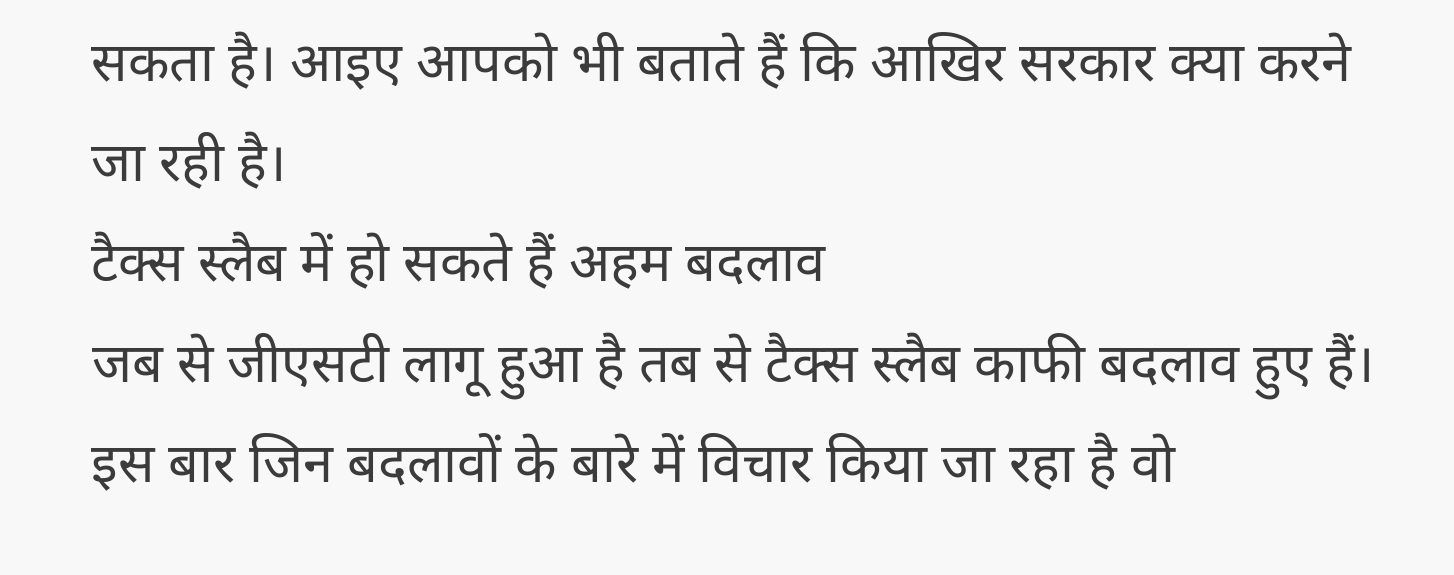सकता है। आइए आपको भी बताते हैं कि आखिर सरकार क्या करने जा रही है।
टैक्स स्लैब में हो सकते हैं अहम बदलाव
जब से जीएसटी लागू हुआ है तब से टैक्स स्लैब काफी बदलाव हुए हैं। इस बार जिन बदलावों के बारे में विचार किया जा रहा है वो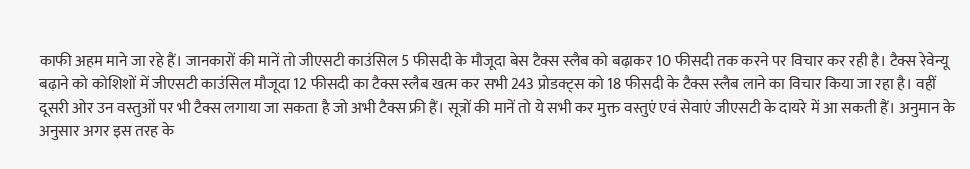काफी अहम माने जा रहे हैं। जानकारों की मानें तो जीएसटी काउंसिल 5 फीसदी के मौजूदा बेस टैक्स स्लैब को बढ़ाकर 10 फीसदी तक करने पर विचार कर रही है। टैक्स रेवेन्यू बढ़ाने को कोशिशों में जीएसटी काउंसिल मौजूदा 12 फीसदी का टैक्स स्लैब खत्म कर सभी 243 प्रोडक्ट्स को 18 फीसदी के टैक्स स्लैब लाने का विचार किया जा रहा है। वहीं दूसरी ओर उन वस्तुओं पर भी टैक्स लगाया जा सकता है जो अभी टैक्स फ्री हैं। सूत्रों की मानें तो ये सभी कर मुक्त वस्तुएं एवं सेवाएं जीएसटी के दायरे में आ सकती हैं। अनुमान के अनुसार अगर इस तरह के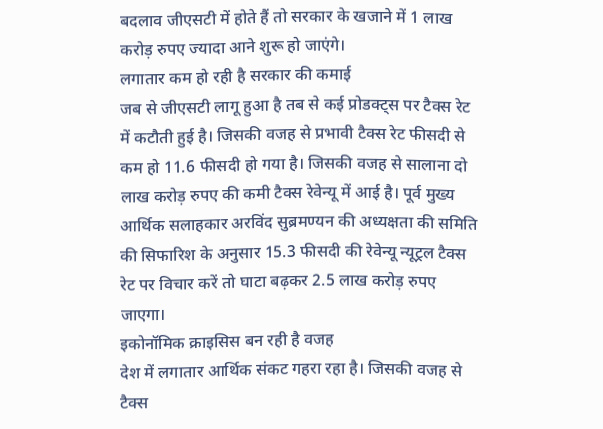बदलाव जीएसटी में होते हैं तो सरकार के खजाने में 1 लाख करोड़ रुपए ज्यादा आने शुरू हो जाएंगे।
लगातार कम हो रही है सरकार की कमाई
जब से जीएसटी लागू हुआ है तब से कई प्रोडक्ट्स पर टैक्स रेट में कटौती हुई है। जिसकी वजह से प्रभावी टैक्स रेट फीसदी से कम हो 11.6 फीसदी हो गया है। जिसकी वजह से सालाना दो लाख करोड़ रुपए की कमी टैक्स रेवेन्यू में आई है। पूर्व मुख्य आर्थिक सलाहकार अरविंद सुब्रमण्यन की अध्यक्षता की समिति की सिफारिश के अनुसार 15.3 फीसदी की रेवेन्यू न्यूट्रल टैक्स रेट पर विचार करें तो घाटा बढ़कर 2.5 लाख करोड़ रुपए जाएगा।
इकोनॉमिक क्राइसिस बन रही है वजह
देश में लगातार आर्थिक संकट गहरा रहा है। जिसकी वजह से टैक्स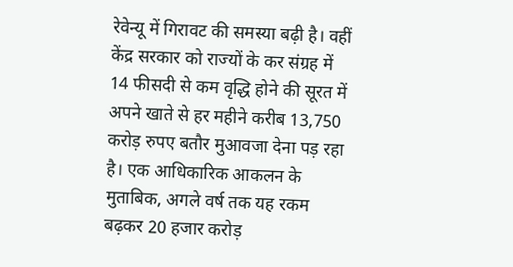रेवेन्यू में गिरावट की समस्या बढ़ी है। वहीं केंद्र सरकार को राज्यों के कर संग्रह में 14 फीसदी से कम वृद्धि होने की सूरत में अपने खाते से हर महीने करीब 13,750 करोड़ रुपए बतौर मुआवजा देना पड़ रहा है। एक आधिकारिक आकलन के मुताबिक, अगले वर्ष तक यह रकम बढ़कर 20 हजार करोड़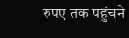रुपए तक पहुंचने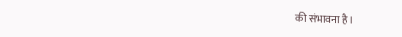की संभावना है।